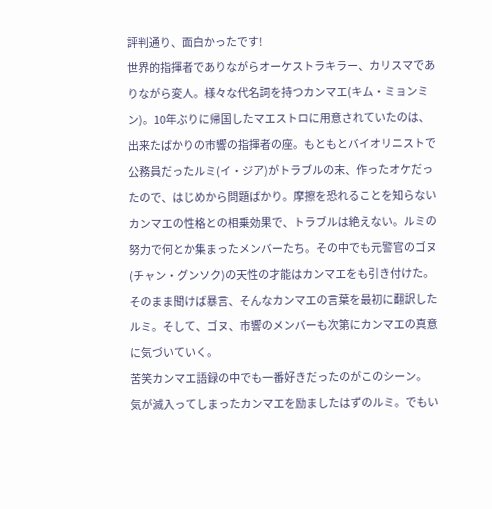評判通り、面白かったです!
世界的指揮者でありながらオーケストラキラー、カリスマでありながら変人。様々な代名詞を持つカンマエ(キム・ミョンミン)。10年ぶりに帰国したマエストロに用意されていたのは、出来たばかりの市響の指揮者の座。もともとバイオリニストで公務員だったルミ(イ・ジア)がトラブルの末、作ったオケだったので、はじめから問題ばかり。摩擦を恐れることを知らないカンマエの性格との相乗効果で、トラブルは絶えない。ルミの努力で何とか集まったメンバーたち。その中でも元警官のゴヌ(チャン・グンソク)の天性の才能はカンマエをも引き付けた。
そのまま聞けば暴言、そんなカンマエの言葉を最初に翻訳したルミ。そして、ゴヌ、市響のメンバーも次第にカンマエの真意に気づいていく。
苦笑カンマエ語録の中でも一番好きだったのがこのシーン。
気が滅入ってしまったカンマエを励ましたはずのルミ。でもい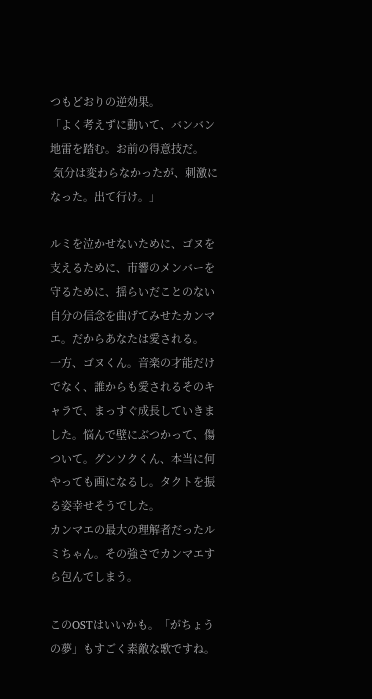つもどおりの逆効果。
「よく考えずに動いて、バンバン地雷を踏む。お前の得意技だ。
 気分は変わらなかったが、刺激になった。出て行け。」

ルミを泣かせないために、ゴヌを支えるために、市響のメンバーを守るために、揺らいだことのない自分の信念を曲げてみせたカンマエ。だからあなたは愛される。
一方、ゴヌくん。音楽の才能だけでなく、誰からも愛されるそのキャラで、まっすぐ成長していきました。悩んで壁にぶつかって、傷ついて。グンソクくん、本当に何やっても画になるし。タクトを振る姿幸せそうでした。
カンマエの最大の理解者だったルミちゃん。その強さでカンマエすら包んでしまう。

このOSTはいいかも。「がちょうの夢」もすごく素敵な歌ですね。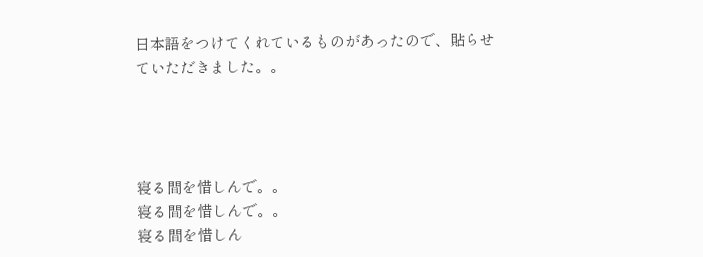日本語をつけてくれているものがあったので、貼らせていただきました。。




寝る間を惜しんで。。
寝る間を惜しんで。。
寝る間を惜しん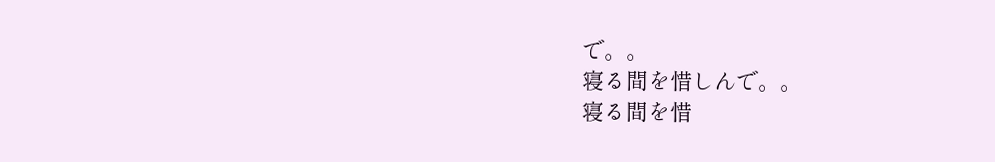で。。
寝る間を惜しんで。。
寝る間を惜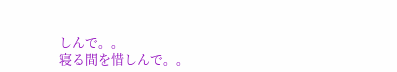しんで。。
寝る間を惜しんで。。